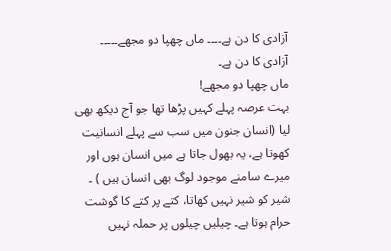آزادی کا دن ہے۔۔۔۔ ماں چھپا دو مجھے۔۔۔۔۔
آزادی کا دن ہے۔
ماں چھپا دو مجھے!
بہت عرصہ پہلے کہیں پڑھا تھا جو آج دیکھ بھی لیا (انسان جنون میں سب سے پہلے انسانیت کھوتا ہے، یہ بھول جاتا ہے میں انسان ہوں اور میرے سامنے موجود لوگ بھی انسان ہیں ) ۔
شیر کو شیر نہیں کھاتا، کتے پر کتے کا گوشت حرام ہوتا ہے۔ چیلیں چیلوں پر حملہ نہیں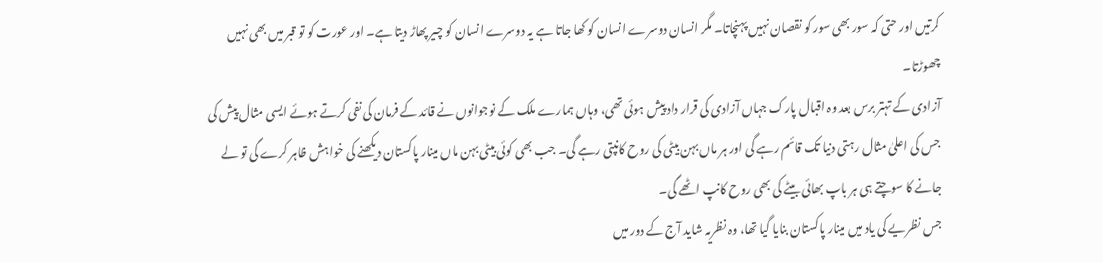کرتیں اور حتی کہ سور بھی سور کو نقصان نہیں پہنچاتا۔ مگر انسان دوسرے انسان کو کھا جاتا ہے یہ دوسرے انسان کو چیر پھاڑ دیتا ہے۔ اور عورت کو تو قبر میں بھی نہیں چھوڑتا۔
آزادی کے تہتر برس بعد وہ اقبال پارک جہاں آزادی کی قرار داد پیش ہوئی تھی، وہاں ہمارے ملک کے نوجوانوں نے قائد کے فرمان کی نفی کرتے ہوئے ایسی مثال پیش کی جس کی اعلیٰ مثال رہتی دنیا تک قائم رہے گی اور ہر ماں بہن بیٹی کی روح کانپتی رہے گی۔ جب بھی کوئی بیٹی بہن ماں مینار پاکستان دیکھنے کی خواہش ظاہر کرے گی تو لے جانے کا سوچتے ہی ہر باپ بھائی بیٹے کی بھی روح کانپ اٹھے گی۔
جس نظریے کی یاد میں مینار پاکستان بنایا گیا تھا، وہ نظریہ شاید آج کے دور میں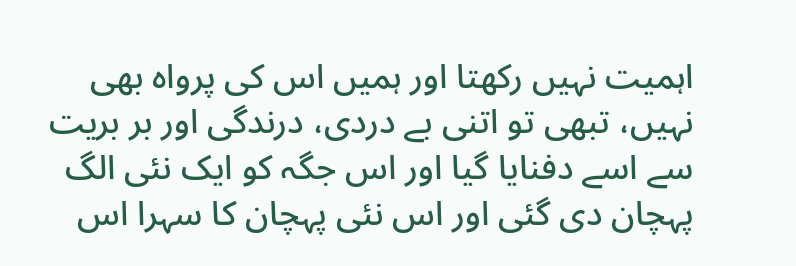اہمیت نہیں رکھتا اور ہمیں اس کی پرواہ بھی نہیں، تبھی تو اتنی بے دردی، درندگی اور بر بریت سے اسے دفنایا گیا اور اس جگہ کو ایک نئی الگ پہچان دی گئی اور اس نئی پہچان کا سہرا اس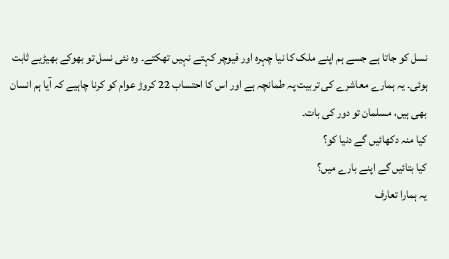نسل کو جاتا ہے جسے ہم اپنے ملک کا نیا چہرہ اور فیوچر کہتے نہیں تھکتے۔ وہ نئی نسل تو بھوکے بھیڑیے ثابت ہوئی۔ یہ ہمارے معاشرے کی تربیت پہ طمانچہ ہے اور اس کا احتساب 22 کروڑ عوام کو کرنا چاہیے کہ آیا ہم انسان بھی ہیں، مسلمان تو دور کی بات۔
کیا منہ دکھائیں گے دنیا کو؟
کیا بتائیں گے اپنے بارے میں؟
یہ ہمارا تعارف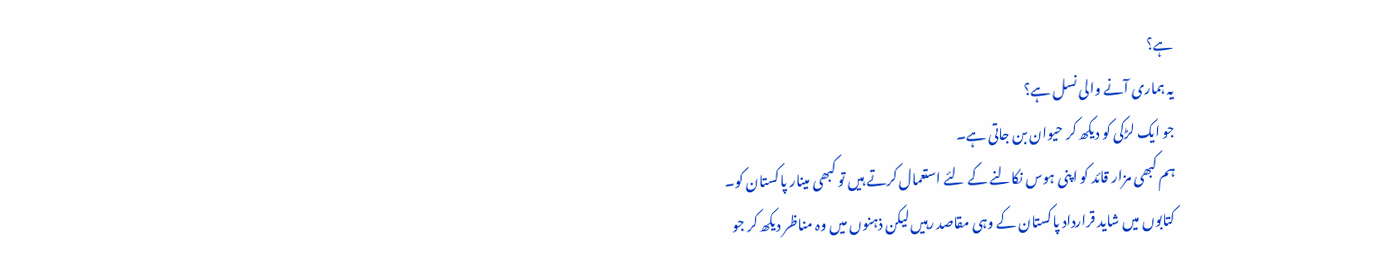ہے؟
یہ ہماری آنے والی نسل ہے؟
جو ایک لڑکی کو دیکھ کر حیوان بن جاتی ہے۔
ہم کبھی مزار قائد کو اپنی ہوس نکالنے کے لئے استعمال کرتے ہیں تو کبھی مینار پاکستان کو۔
کتابوں میں شاید قرارداد پاکستان کے وہی مقاصد رہیں لیکن ذہنوں میں وہ مناظر دیکھ کر جو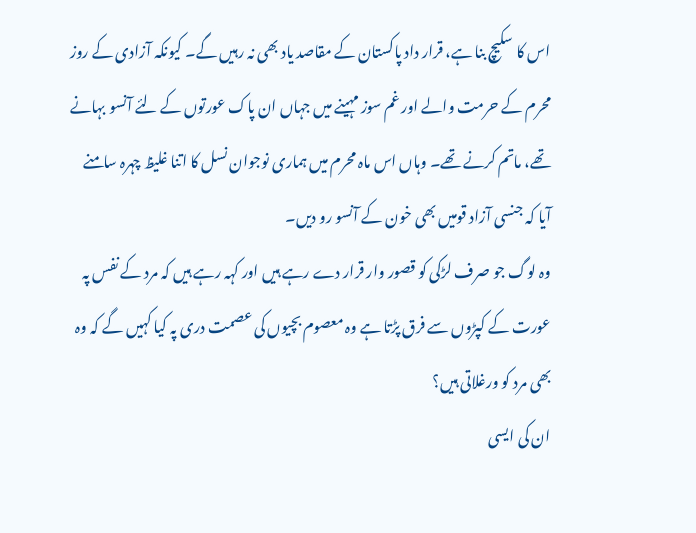اس کا سکیچ بنا ہے، قرار داد پاکستان کے مقاصد یاد بھی نہ رہیں گے۔ کیونکہ آزادی کے روز محرم کے حرمت والے اور غم سوز مہینے میں جہاں ان پاک عورتوں کے لئے آنسو بہانے تھے، ماتم کرنے تھے۔ وہاں اس ماہ محرم میں ہماری نوجوان نسل کا اتنا غلیظ چہرہ سامنے آیا کہ جنسی آزاد قومیں بھی خون کے آنسو رو دیں۔
وہ لوگ جو صرف لڑکی کو قصور وار قرار دے رہے ہیں اور کہہ رہے ہیں کہ مرد کے نفس پہ عورت کے کپڑوں سے فرق پڑتا ہے وہ معصوم بچیوں کی عصمت دری پہ کیا کہیں گے کہ وہ بھی مرد کو ورغلاتی ہیں؟
ان کی ایسی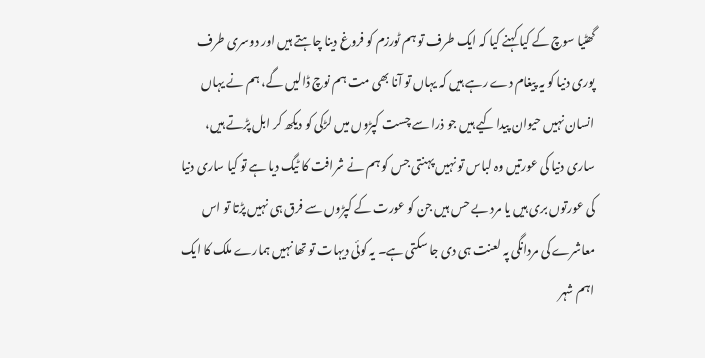گھٹیا سوچ کے کیا کہنے کیا کہ ایک طرف تو ہم ٹورزم کو فروغ دینا چاہتے ہیں اور دوسری طرف پوری دنیا کو یہ پیغام دے رہے ہیں کہ یہاں تو آنا بھی مت ہم نوچ ڈالیں گے، ہم نے یہاں انسان نہیں حیوان پیدا کیے ہیں جو ذرا سے چست کپڑوں میں لڑکی کو دیکھ کر ابل پڑتے ہیں، ساری دنیا کی عورتیں وہ لباس تو نہیں پہنتی جس کو ہم نے شرافت کا ٹیگ دیا ہے تو کیا ساری دنیا کی عورتوں بری ہیں یا مرد بے حس ہیں جن کو عورت کے کپڑوں سے فرق ہی نہیں پڑتا تو اس معاشرے کی مردانگی پہ لعنت ہی دی جا سکتی ہے۔ یہ کوئی دیہات تو تھا نہیں ہمارے ملک کا ایک اہم شہر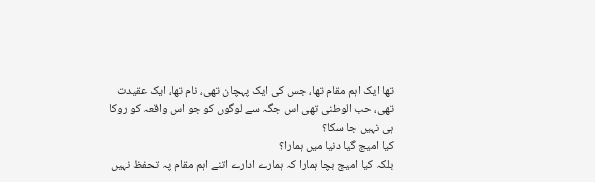تھا ایک اہم مقام تھا، جس کی ایک پہچان تھی، نام تھا، ایک عقیدت تھی، حب الوطنی تھی اس جگہ سے لوگوں کو جو اس واقعہ کو روکا ہی نہیں جا سکا؟
کیا امیج گیا دنیا میں ہمارا؟
بلکہ کیا امیج بچا ہمارا کہ ہمارے ادارے اتنے اہم مقام پہ تحفظ نہیں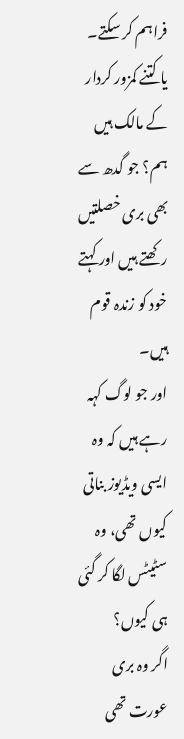فراہم کر سکتے۔
یا کتنے کمزور کردار کے مالک ہیں ہم؟ جو گدھ سے بھی بری خصلتیں رکھتے ہیں اور کہتے خود کو زندہ قوم ہیں۔
اور جو لوگ کہہ رہے ہیں کہ وہ ایسی ویڈیوز بناتی کیوں تھی، وہ سٹیٹس لگا کر گئی ہی کیوں؟
اگر وہ بری عورت تھی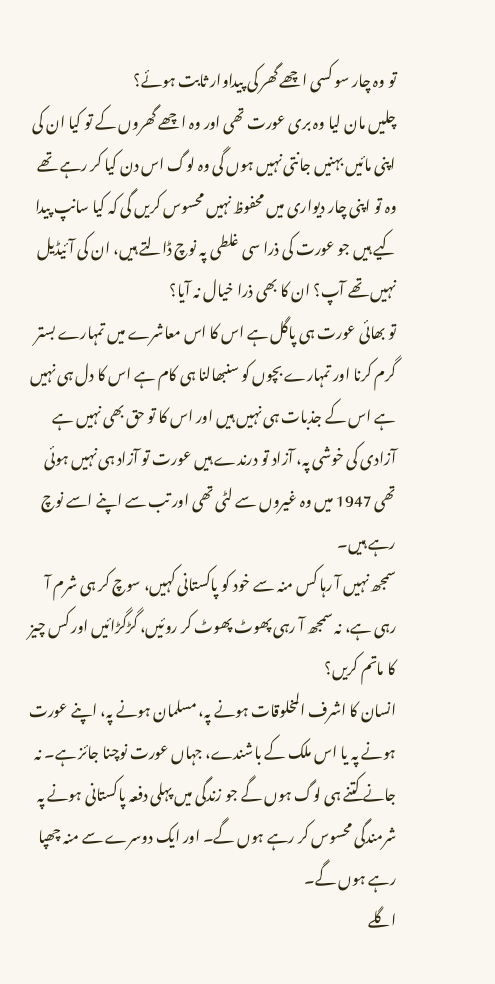تو وہ چار سو کسی اچھے گھر کی پیداوار ثابت ہوئے؟
چلیں مان لیا وہ بری عورت تھی اور وہ اچھے گھروں کے تو کیا ان کی اپنی مائیں بہنیں جانتی نہیں ہوں گی وہ لوگ اس دن کیا کر رہے تھے وہ تو اپنی چار دیواری میں محفوظ نہیں محسوس کریں گی کہ کیا سانپ پیدا کیے ہیں جو عورت کی ذرا سی غلطی پہ نوچ ڈالتے ہیں، ان کی آئیڈیل نہیں تھے آپ؟ ان کا بھی ذرا خیال نہ آیا؟
تو بھائی عورت ہی پاگل ہے اس کا اس معاشرے میں تمہارے بستر گرم کرنا اور تمہارے بچوں کو سنبھالنا ہی کام ہے اس کا دل ہی نہیں ہے اس کے جذبات ہی نہیں ہیں اور اس کا تو حق بھی نہیں ہے آزادی کی خوشی پہ، آزاد تو درندے ہیں عورت تو آزاد ہی نہیں ہوئی تھی 1947 میں وہ غیروں سے لٹی تھی اور تب سے اپنے اسے نوچ رہے ہیں۔
سمجھ نہیں آ رہا کس منہ سے خود کو پاکستانی کہیں، سوچ کر ہی شرم آ رہی ہے، نہ سمجھ آ رہی پھوٹ پھوٹ کر روئیں، گڑگڑائیں اور کس چیز کا ماتم کریں؟
انسان کا اشرف المخلوقات ہونے پہ، مسلمان ہونے پہ، اپنے عورت ہونے پہ یا اس ملک کے باشندے، جہاں عورت نوچنا جائز ہے۔ نہ جانے کتنے ہی لوگ ہوں گے جو زندگی میں پہلی دفعہ پاکستانی ہونے پہ شرمندگی محسوس کر رہے ہوں گے۔ اور ایک دوسرے سے منہ چھپا رہے ہوں گے۔
اگلے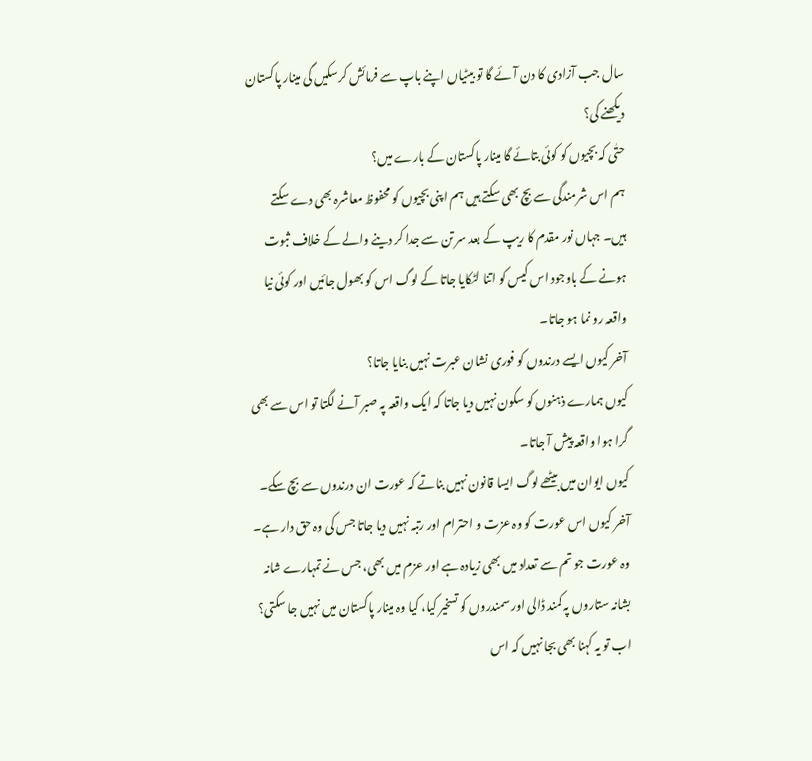سال جب آزادی کا دن آئے گا تو بیٹیاں اپنے باپ سے فرمائش کرسکیں گی مینار پاکستان دیکھنے کی؟
حتٰی کہ بچیوں کو کوئی بتائے گا مینار پاکستان کے بارے میں؟
ہم اس شرمندگی سے بچ بھی سکتے ہیں ہم اپنی بچیوں کو محفوظ معاشرہ بھی دے سکتے ہیں۔ جہاں نور مقدم کا ریپ کے بعد سر تن سے جدا کر دینے والے کے خلاف ثبوت ہونے کے باوجود اس کیس کو اتنا لٹکایا جاتا کے لوگ اس کو بھول جائیں اور کوئی نیا واقعہ رو نما ہو جاتا۔
آخر کیوں ایسے درندوں کو فوری نشان عبرت نہیں بنایا جاتا؟
کیوں ہمارے ذہنوں کو سکون نہیں دیا جاتا کہ ایک واقعہ پہ صبر آنے لگتا تو اس سے بھی گرا ہوا واقعہ پیش آ جاتا۔
کیوں ایوان میں بیٹھے لوگ ایسا قانون نہیں بناتے کہ عورت ان درندوں سے بچ سکے۔
آخر کیوں اس عورت کو وہ عزت و احترام اور رتبہ نہیں دیا جاتا جس کی وہ حق دار ہے۔
وہ عورت جو تم سے تعداد میں بھی زیادہ ہے اور عزم میں بھی، جس نے تمہارے شانہ بشانہ ستاروں پہ کمند ڈالی اور سمندروں کو تسخیر کیا، کیا وہ مینار پاکستان میں نہیں جا سکتی؟
اب تو یہ کہنا بھی بجا نہیں کہ اس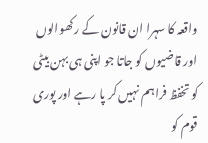واقعہ کا سہرا ان قانون کے رکھوالوں اور قاضیوں کو جاتا جو اپنی ہی بہن بیٹی کو تخفظ فراہم نہیں کر پا رہے اور پوری قوم کو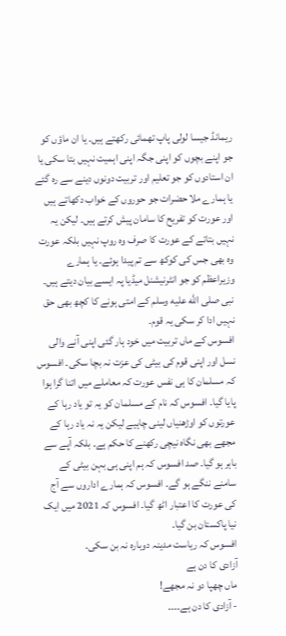ریمانڈ جیسا لولی پاپ تھمائی رکھتے ہیں۔ یا ان ماؤں کو جو اپنے بچوں کو اپنی جگہ اپنی اہمیت نہیں بتا سکی یا ان استادوں کو جو تعلیم اور تربیت دونوں دینے سے رہ گئے یا ہمارے ملا حضرات جو حوروں کے خواب دکھاتے ہیں اور عورت کو تفریح کا سامان پیش کرتے ہیں۔ لیکن یہ نہیں بتاتے کے عورت کا صرف وہ روپ نہیں بلکہ عورت وہ بھی جس کی کوکھ سے تم پیدا ہوئے۔ یا ہمارے وزیراعظم کو جو انٹرنیشنل میڈیا پہ ایسے بیان دیتے ہیں۔
نبی صلى الله عليه وسلم کے امتی ہونے کا کچھ بھی حق نہیں ادا کر سکی یہ قوم۔
افسوس کے ماں تربیت میں خود ہار گئی اپنی آنے والی نسل اور اپنی قوم کی بیٹی کی عزت نہ بچا سکی۔ افسوس کہ مسلمان کا ہی نفس عورت کہ معاملے میں اتنا گرا ہوا پایا گیا۔ افسوس کہ نام کے مسلمان کو یہ تو یاد رہا کے عورتوں کو اوڑھنیاں لینی چاہیے لیکن یہ نہ یاد رہا کے مجھے بھی نگاہ نیچی رکھنے کا حکم ہے۔ بلکہ آپے سے باہر ہو گیا۔ صد افسوس کہ ہم اپنی ہی بہن بیٹی کے سامنے ننگے ہو گے۔ افسوس کہ ہمارے اداروں سے آج کی عورت کا اعتبار اٹھ گیا۔ افسوس کہ 2021 میں ایک نیا پاکستان بن گیا۔
افسوس کہ ریاست مدینہ دوبارہ نہ بن سکی۔
آزادی کا دن ہے
ماں چھپا دو نہ مجھے!
- آزادی کا دن ہے۔۔۔۔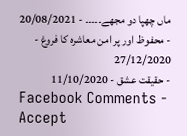ماں چھپا دو مجھے۔۔۔۔۔ - 20/08/2021
- محفوظ اور پر امن معاشرہ کا فروغ - 27/12/2020
- حقیقت عشق - 11/10/2020
Facebook Comments - Accept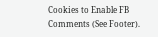Cookies to Enable FB Comments (See Footer).